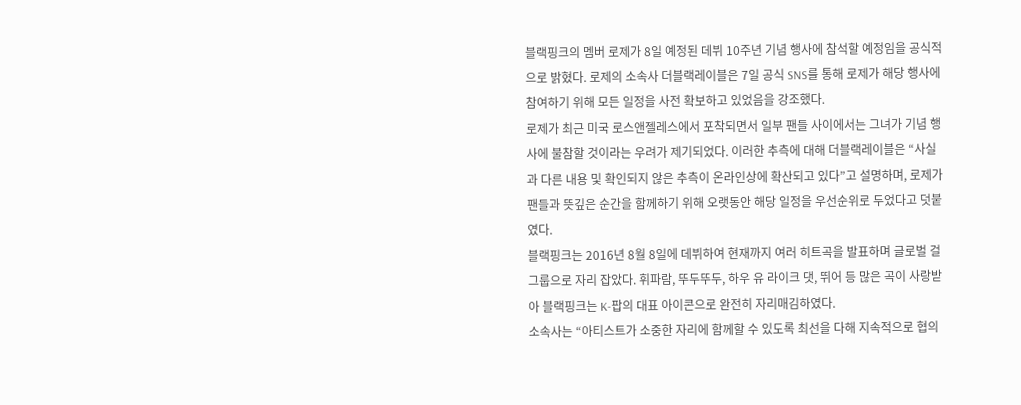블랙핑크의 멤버 로제가 8일 예정된 데뷔 10주년 기념 행사에 참석할 예정임을 공식적으로 밝혔다. 로제의 소속사 더블랙레이블은 7일 공식 SNS를 통해 로제가 해당 행사에 참여하기 위해 모든 일정을 사전 확보하고 있었음을 강조했다.
로제가 최근 미국 로스앤젤레스에서 포착되면서 일부 팬들 사이에서는 그녀가 기념 행사에 불참할 것이라는 우려가 제기되었다. 이러한 추측에 대해 더블랙레이블은 “사실과 다른 내용 및 확인되지 않은 추측이 온라인상에 확산되고 있다”고 설명하며, 로제가 팬들과 뜻깊은 순간을 함께하기 위해 오랫동안 해당 일정을 우선순위로 두었다고 덧붙였다.
블랙핑크는 2016년 8월 8일에 데뷔하여 현재까지 여러 히트곡을 발표하며 글로벌 걸그룹으로 자리 잡았다. 휘파람, 뚜두뚜두, 하우 유 라이크 댓, 뛰어 등 많은 곡이 사랑받아 블랙핑크는 K-팝의 대표 아이콘으로 완전히 자리매김하였다.
소속사는 “아티스트가 소중한 자리에 함께할 수 있도록 최선을 다해 지속적으로 협의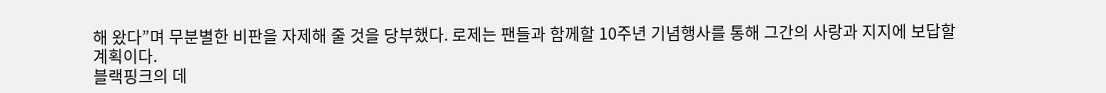해 왔다”며 무분별한 비판을 자제해 줄 것을 당부했다. 로제는 팬들과 함께할 10주년 기념행사를 통해 그간의 사랑과 지지에 보답할 계획이다.
블랙핑크의 데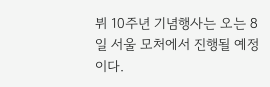뷔 10주년 기념행사는 오는 8일 서울 모처에서 진행될 예정이다.